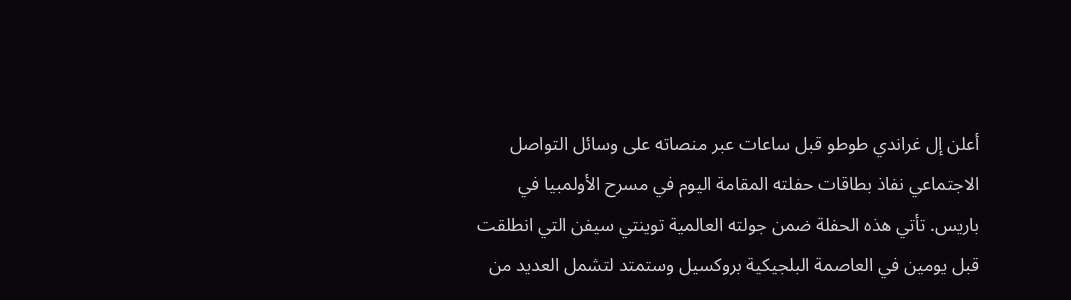أعلن إل غراندي طوطو قبل ساعات عبر منصاته على وسائل التواصل الاجتماعي نفاذ بطاقات حفلته المقامة اليوم في مسرح الأولمبيا في باريس. تأتي هذه الحفلة ضمن جولته العالمية توينتي سيفن التي انطلقت قبل يومين في العاصمة البلجيكية بروكسيل وستمتد لتشمل العديد من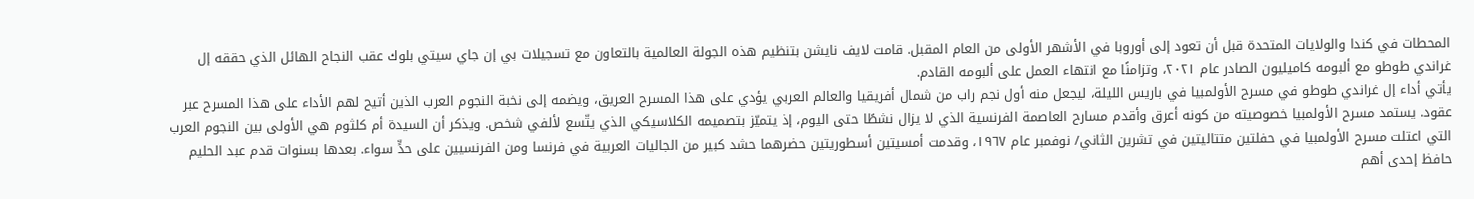المحطات في كندا والولايات المتحدة قبل أن تعود إلى أوروبا في الأشهر الأولى من العام المقبل. قامت لايف نايشن بتنظيم هذه الجولة العالمية بالتعاون مع تسجيلات بي إن جاي سيتي بلوك عقب النجاح الهائل الذي حققه إل غراندي طوطو مع ألبومه كاميليون الصادر عام ٢٠٢١، وتزامنًا مع انتهاء العمل على ألبومه القادم.
يأتي أداء إل غراندي طوطو في مسرح الأولمبيا في باريس الليلة، ليجعل منه أول نجم راب من شمال أفريقيا والعالم العربي يؤدي على هذا المسرح العريق، ويضمه إلى نخبة النجوم العرب الذين أتيح لهم الأداء على هذا المسرح عبر عقود. يستمد مسرح الأولمبيا خصوصيته من كونه أعرق وأقدم مسارح العاصمة الفرنسية الذي لا يزال نشطًا حتى اليوم، إذ يتميّز بتصميمه الكلاسيكي الذي يتّسع لألفي شخص. ويذكر أن السيدة أم كلثوم هي الأولى بين النجوم العرب التي اعتلت مسرح الأولمبيا في حفلتين متتاليتين في تشرين الثاني/ نوفمبر عام ١٩٦٧، وقدمت أمسيتين أسطوريتين حضرهما حشد كبير من الجاليات العربية في فرنسا ومن الفرنسيين على حدٍّ سواء. بعدها بسنوات قدم عبد الحليم حافظ إحدى أهم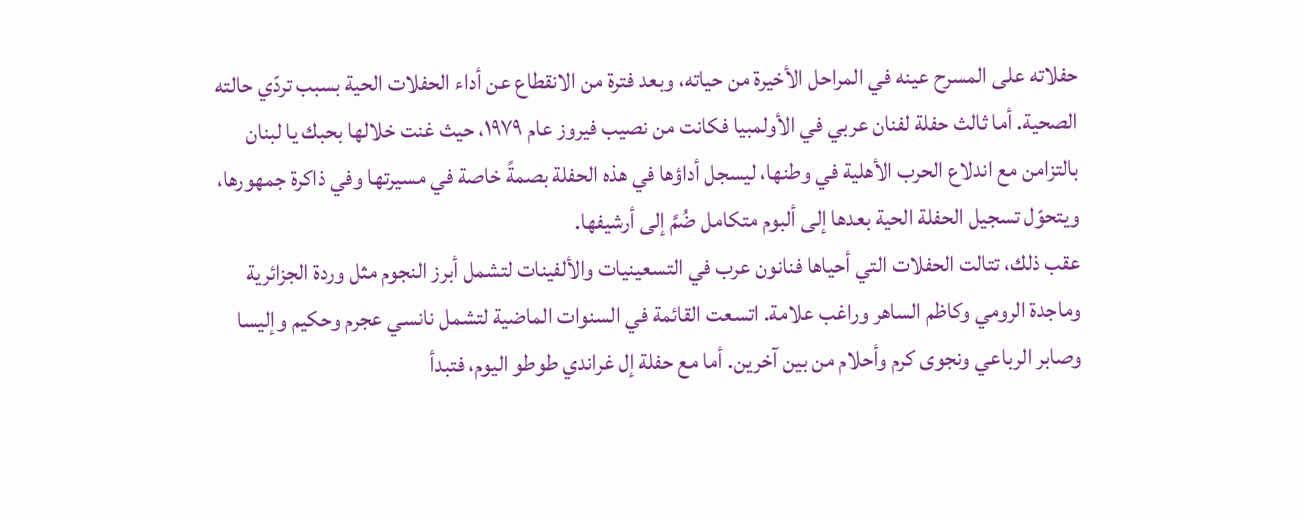حفلاته على المسرح عينه في المراحل الأخيرة من حياته، وبعد فترة من الانقطاع عن أداء الحفلات الحية بسبب تردّي حالته الصحية. أما ثالث حفلة لفنان عربي في الأولمبيا فكانت من نصيب فيروز عام ١٩٧٩، حيث غنت خلالها بحبك يا لبنان بالتزامن مع اندلاع الحرب الأهلية في وطنها، ليسجل أداؤها في هذه الحفلة بصمةً خاصة في مسيرتها وفي ذاكرة جمهورها، ويتحوّل تسجيل الحفلة الحية بعدها إلى ألبوم متكامل ضُمَّ إلى أرشيفها.
عقب ذلك، تتالت الحفلات التي أحياها فنانون عرب في التسعينيات والألفينات لتشمل أبرز النجوم مثل وردة الجزائرية وماجدة الرومي وكاظم الساهر وراغب علامة. اتسعت القائمة في السنوات الماضية لتشمل نانسي عجرم وحكيم وإليسا وصابر الرباعي ونجوى كرم وأحلام من بين آخرين. أما مع حفلة إل غراندي طوطو اليوم، فتبدأ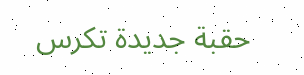حقبة جديدة تكرس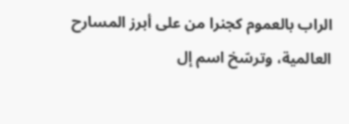الراب بالعموم كجنرا من على أبرز المسارح العالمية، وترسّخ اسم إل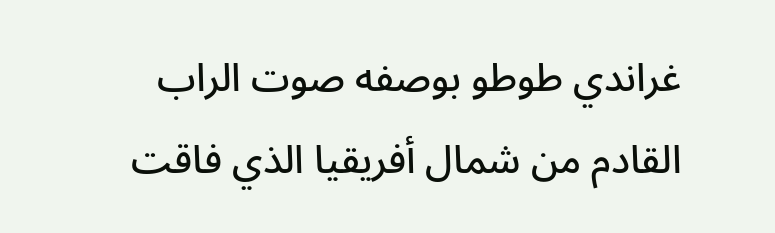غراندي طوطو بوصفه صوت الراب القادم من شمال أفريقيا الذي فاقت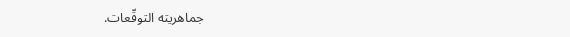جماهريته التوقّعات.